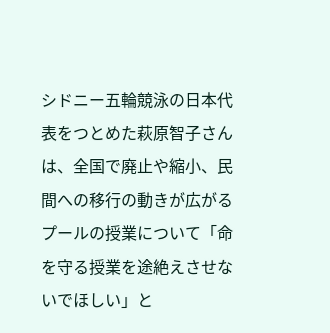シドニー五輪競泳の日本代表をつとめた萩原智子さんは、全国で廃止や縮小、民間への移行の動きが広がるプールの授業について「命を守る授業を途絶えさせないでほしい」と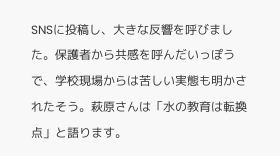SNSに投稿し、大きな反響を呼びました。保護者から共感を呼んだいっぽうで、学校現場からは苦しい実態も明かされたそう。萩原さんは「水の教育は転換点」と語ります。